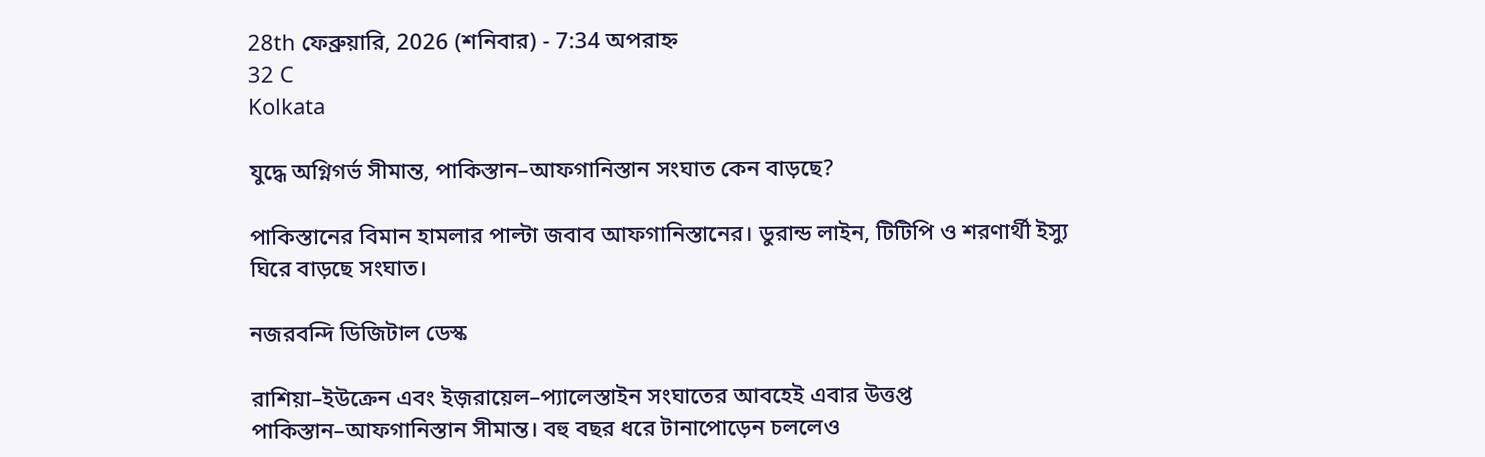28th ফেব্রুয়ারি, 2026 (শনিবার) - 7:34 অপরাহ্ন
32 C
Kolkata

যুদ্ধে অগ্নিগর্ভ সীমান্ত, পাকিস্তান–আফগানিস্তান সংঘাত কেন বাড়ছে?

পাকিস্তানের বিমান হামলার পাল্টা জবাব আফগানিস্তানের। ডুরান্ড লাইন, টিটিপি ও শরণার্থী ইস্যু ঘিরে বাড়ছে সংঘাত।

নজরবন্দি ডিজিটাল ডেস্ক

রাশিয়া–ইউক্রেন এবং ইজ়রায়েল–প্যালেস্তাইন সংঘাতের আবহেই এবার উত্তপ্ত পাকিস্তান–আফগানিস্তান সীমান্ত। বহু বছর ধরে টানাপোড়েন চললেও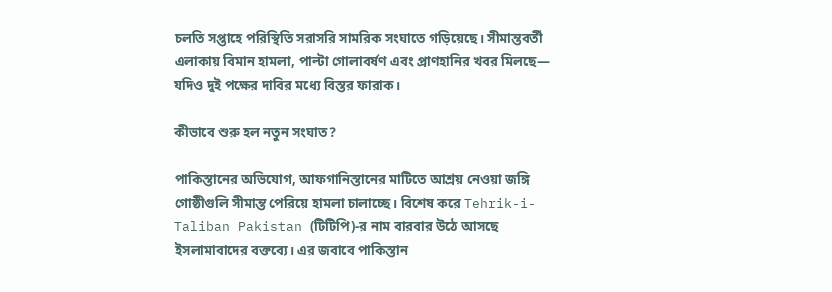চলতি সপ্তাহে পরিস্থিতি সরাসরি সামরিক সংঘাতে গড়িয়েছে। সীমান্তবর্তী এলাকায় বিমান হামলা, পাল্টা গোলাবর্ষণ এবং প্রাণহানির খবর মিলছে— যদিও দুই পক্ষের দাবির মধ্যে বিস্তর ফারাক।

কীভাবে শুরু হল নতুন সংঘাত?

পাকিস্তানের অভিযোগ, আফগানিস্তানের মাটিতে আশ্রয় নেওয়া জঙ্গি গোষ্ঠীগুলি সীমান্ত পেরিয়ে হামলা চালাচ্ছে। বিশেষ করে Tehrik-i-Taliban Pakistan (টিটিপি)-র নাম বারবার উঠে আসছে ইসলামাবাদের বক্তব্যে। এর জবাবে পাকিস্তান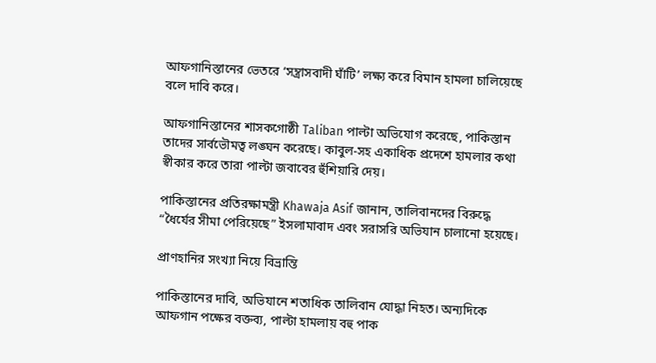আফগানিস্তানের ভেতরে ‘সন্ত্রাসবাদী ঘাঁটি’ লক্ষ্য করে বিমান হামলা চালিয়েছে বলে দাবি করে।

আফগানিস্তানের শাসকগোষ্ঠী Taliban পাল্টা অভিযোগ করেছে, পাকিস্তান তাদের সার্বভৌমত্ব লঙ্ঘন করেছে। কাবুল-সহ একাধিক প্রদেশে হামলার কথা স্বীকার করে তারা পাল্টা জবাবের হুঁশিয়ারি দেয়।

পাকিস্তানের প্রতিরক্ষামন্ত্রী Khawaja Asif জানান, তালিবানদের বিরুদ্ধে “ধৈর্যের সীমা পেরিয়েছে” ইসলামাবাদ এবং সরাসরি অভিযান চালানো হয়েছে।

প্রাণহানির সংখ্যা নিয়ে বিভ্রান্তি

পাকিস্তানের দাবি, অভিযানে শতাধিক তালিবান যোদ্ধা নিহত। অন্যদিকে আফগান পক্ষের বক্তব্য, পাল্টা হামলায় বহু পাক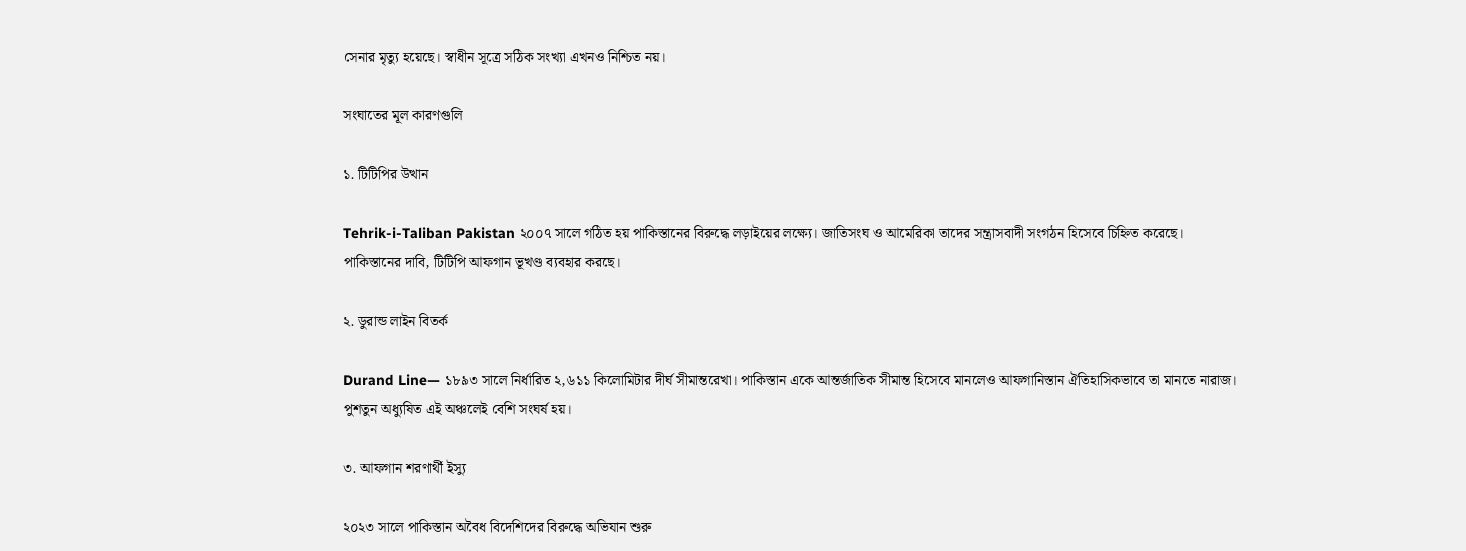সেনার মৃত্যু হয়েছে। স্বাধীন সূত্রে সঠিক সংখ্যা এখনও নিশ্চিত নয়।

সংঘাতের মূল কারণগুলি

১. টিটিপির উত্থান

Tehrik-i-Taliban Pakistan ২০০৭ সালে গঠিত হয় পাকিস্তানের বিরুদ্ধে লড়াইয়ের লক্ষ্যে। জাতিসংঘ ও আমেরিকা তাদের সন্ত্রাসবাদী সংগঠন হিসেবে চিহ্নিত করেছে। পাকিস্তানের দাবি, টিটিপি আফগান ভূখণ্ড ব্যবহার করছে।

২. ডুরান্ড লাইন বিতর্ক

Durand Line— ১৮৯৩ সালে নির্ধারিত ২,৬১১ কিলোমিটার দীর্ঘ সীমান্তরেখা। পাকিস্তান একে আন্তর্জাতিক সীমান্ত হিসেবে মানলেও আফগানিস্তান ঐতিহাসিকভাবে তা মানতে নারাজ। পুশতুন অধ্যুষিত এই অঞ্চলেই বেশি সংঘর্ষ হয়।

৩. আফগান শরণার্থী ইস্যু

২০২৩ সালে পাকিস্তান অবৈধ বিদেশিদের বিরুদ্ধে অভিযান শুরু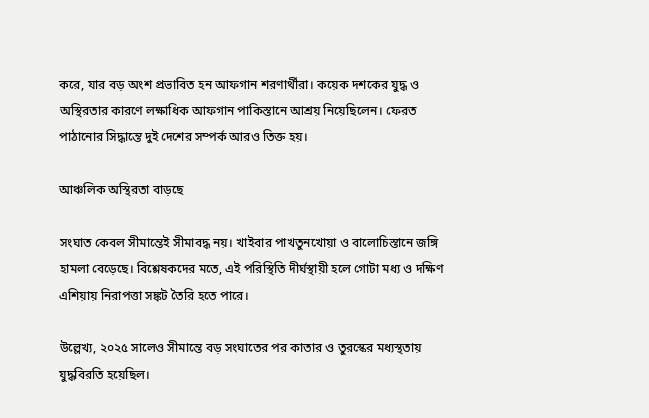করে, যার বড় অংশ প্রভাবিত হন আফগান শরণার্থীরা। কয়েক দশকের যুদ্ধ ও অস্থিরতার কারণে লক্ষাধিক আফগান পাকিস্তানে আশ্রয় নিয়েছিলেন। ফেরত পাঠানোর সিদ্ধান্তে দুই দেশের সম্পর্ক আরও তিক্ত হয়।

আঞ্চলিক অস্থিরতা বাড়ছে

সংঘাত কেবল সীমান্তেই সীমাবদ্ধ নয়। খাইবার পাখতুনখোয়া ও বালোচিস্তানে জঙ্গি হামলা বেড়েছে। বিশ্লেষকদের মতে, এই পরিস্থিতি দীর্ঘস্থায়ী হলে গোটা মধ্য ও দক্ষিণ এশিয়ায় নিরাপত্তা সঙ্কট তৈরি হতে পারে।

উল্লেখ্য, ২০২৫ সালেও সীমান্তে বড় সংঘাতের পর কাতার ও তুরস্কের মধ্যস্থতায় যুদ্ধবিরতি হয়েছিল।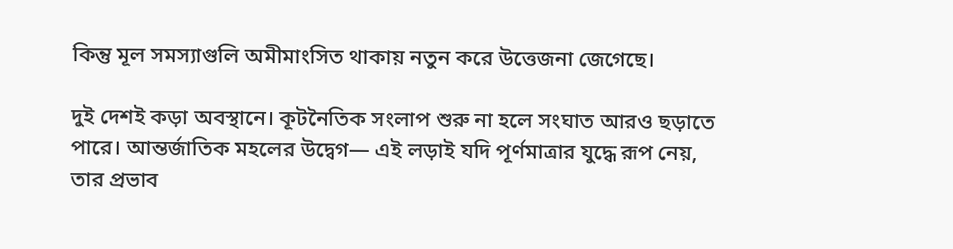কিন্তু মূল সমস্যাগুলি অমীমাংসিত থাকায় নতুন করে উত্তেজনা জেগেছে।

দুই দেশই কড়া অবস্থানে। কূটনৈতিক সংলাপ শুরু না হলে সংঘাত আরও ছড়াতে পারে। আন্তর্জাতিক মহলের উদ্বেগ— এই লড়াই যদি পূর্ণমাত্রার যুদ্ধে রূপ নেয়, তার প্রভাব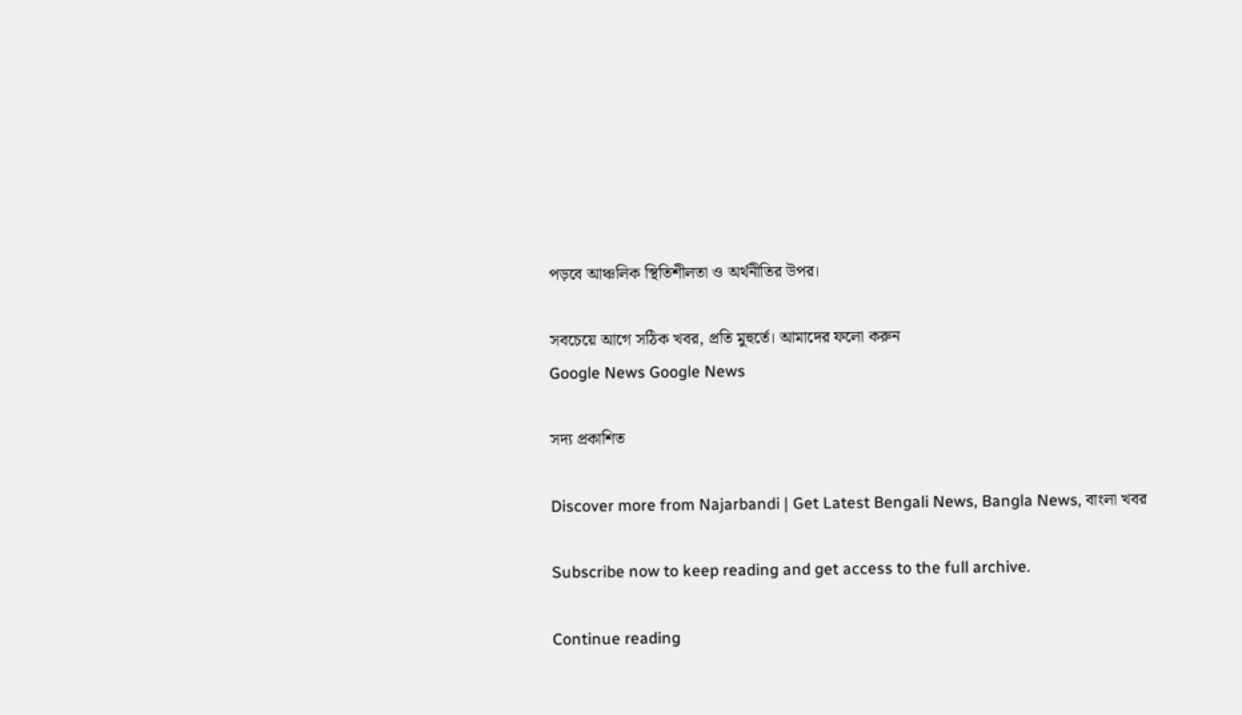পড়বে আঞ্চলিক স্থিতিশীলতা ও অর্থনীতির উপর।

সবচেয়ে আগে সঠিক খবর, প্রতি মুহুর্তে। আমাদের ফলো করুন
Google News Google News

সদ্য প্রকাশিত

Discover more from Najarbandi | Get Latest Bengali News, Bangla News, বাংলা খবর

Subscribe now to keep reading and get access to the full archive.

Continue reading